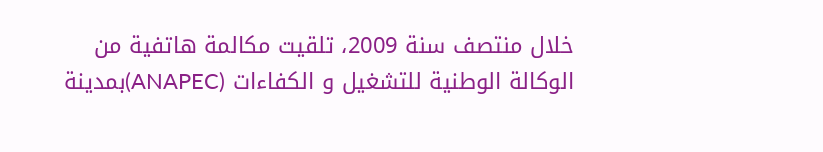خلال منتصف سنة 2009، تلقيت مكالمة هاتفية من الوكالة الوطنية للتشغيل و الكفاءات (ANAPEC)بمدينة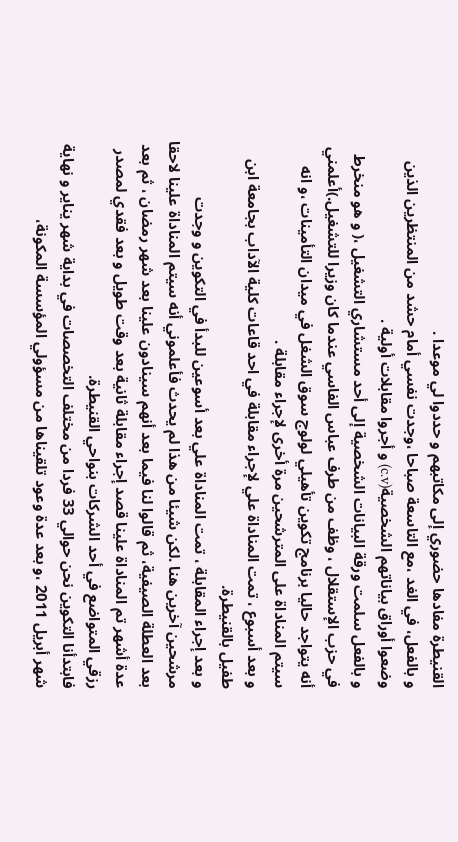القنيطرة مفادها حضوري إلى مكاتبهم و حددوا لي موعدا .
و بالفعل، في الغد ،مع التاسعة صباحا ،وجدت نفسي أمام حشد من المنتظرين الذين وضعوا أوراق بياناتهم الشخصية(c.v) و أجروا مقابلات أولية .
و بالفعل سلمت ورقة البيانات الشخصية إلى أحد مستشاري التشغيل ،( و هو منخرط في حزب الإستقلال ، وظف من طرف عباس الفاسي عندما كان وزيرا للتشغيل.)أعلمني أنه يتواجد حاليا برنامج تكوين تأهيلي لولوج سوق الشغل في ميدان التأمينات ،و انه سيتم المناداة على المترشحين مرة أخرى لإجراء مقابلة .
و بعد أسبوع ، تمت المناداة علي لإجراء مقابلة في احد قاعات كلية الآداب بجامعة ابن طفيل بالقنيطرة.
و بعد إجراء المقابلة ، تمت المناداة علي بعد أسوعين للبدأ في التكوين و وجدت مرشحين آخرين هنا .لكن شيئا من هذا لم يحدث فأعلموني أنه سيتم المناداة علينا لاحقا بعد العطلة الصيفية، ثم قالوا لنا فيما بعد أنهم سينادون علينا بعد شهر رمضان ، ثم بعد عدة أشهر تم المناداة علينا قصد إجراء مقابلة ثانية بعد وقت طويل و بعد فقدي لمصدر رزقي المتواضع في أحد الشركات بنواحي القنيطرة.
فابتدأنا التكوين نحن حوالي 33 فردا من مختلف التخصصات في بداية شهر يناير و نهاية شهر أبريل 2011 ،و بعد عدة وعود تلقيناها من مسؤولي المؤسسة المكونة،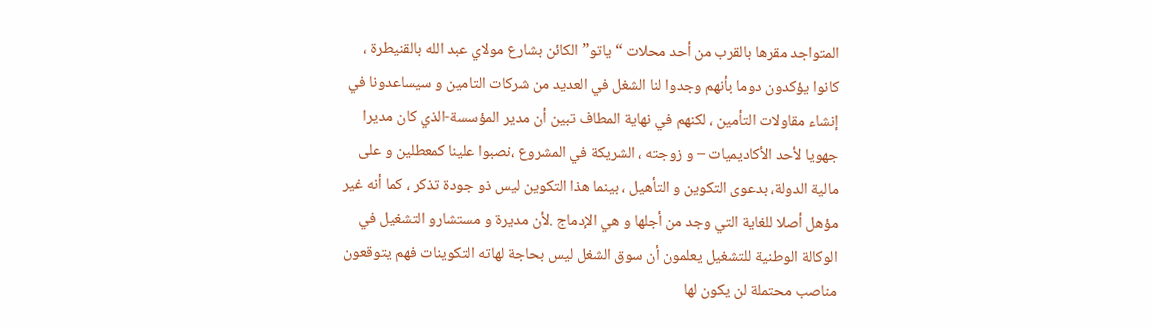المتواجد مقرها بالقرب من أحد محلات “ياتو” الكائن بشارع مولاي عبد الله بالقنيطرة ، كانوا يؤكدون دوما بأنهم وجدوا لنا الشغل في العديد من شركات التامين و سيساعدونا في إنشاء مقاولات التأمين ، لكنهم في نهاية المطاف تبين أن مدير المؤسسة-الذي كان مديرا جهويا لأحد الأكاديميات – و زوجته ، الشريكة في المشروع ،نصبوا علينا كمعطلين و على مالية الدولة، بدعوى التكوين و التأهيل ، بينما هذا التكوين ليس ذو جودة تذكر ، كما أنه غير مؤهل أصلا للغاية التي وجد من أجلها و هي الإدماج .لأن مديرة و مستشارو التشغيل في الوكالة الوطنية للتشغيل يعلمون أن سوق الشغل ليس بحاجة لهاته التكوينات فهم يتوقعون مناصب محتملة لن يكون لها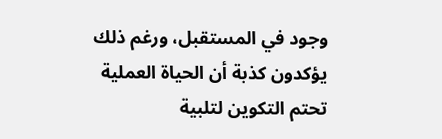وجود في المستقبل، ورغم ذلك يؤكدون كذبة أن الحياة العملية تحتم التكوين لتلبية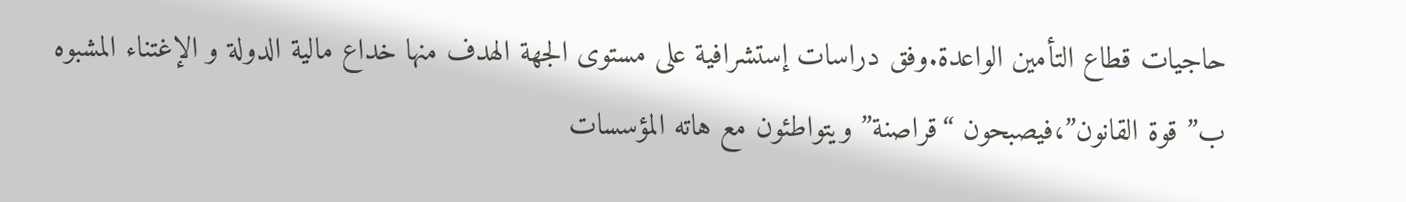حاجيات قطاع التأمين الواعدة.وفق دراسات إستشرافية على مستوى الجهة الهدف منها خداع مالية الدولة و الإغتناء المشبوه ب” قوة القانون”،فيصبحون “قراصنة” ويتواطئون مع هاته المؤسسات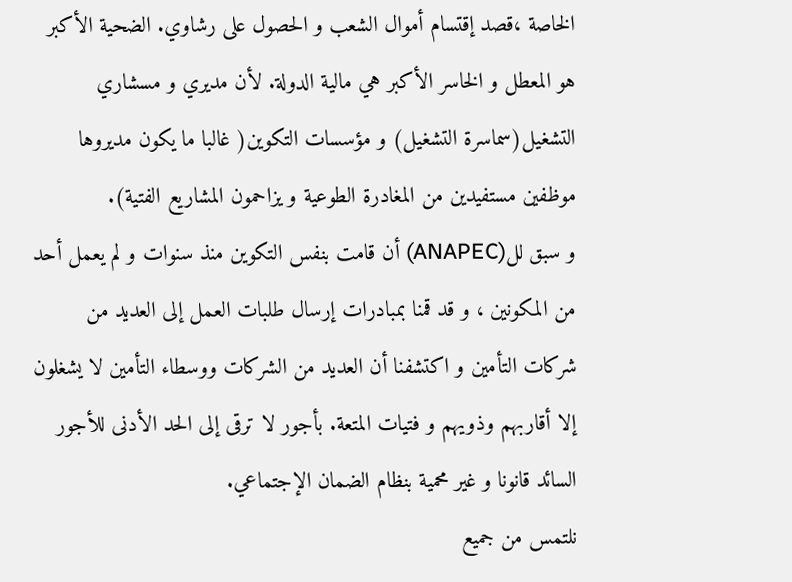الخاصة ،قصد إقتسام أموال الشعب و الحصول على رشاوي. الضحية الأكبر هو المعطل و الخاسر الأكبر هي مالية الدولة. لأن مديري و مسشاري التشغيل(سماسرة التشغيل) و مؤسسات التكوين( غالبا ما يكون مديروها موظفين مستفيدين من المغادرة الطوعية و يزاحمون المشاريع الفتية).
و سبق لل(ANAPEC) أن قامت بنفس التكوين منذ سنوات و لم يعمل أحد من المكونين ، و قد قمنا بمبادرات إرسال طلبات العمل إلى العديد من شركات التأمين و اكتشفنا أن العديد من الشركات ووسطاء التأمين لا يشغلون إلا أقاربهم وذويهم و فتيات المتعة. بأجور لا ترقى إلى الحد الأدنى للأجور السائد قانونا و غير محمية بنظام الضمان الإجتماعي.
نلتمس من جميع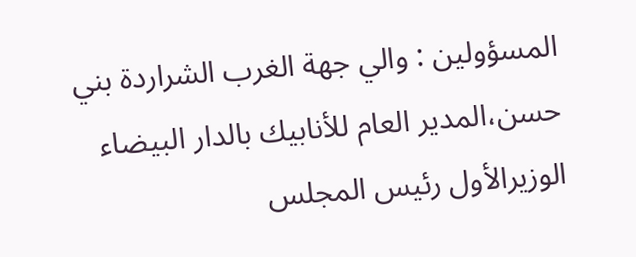المسؤولين : والي جهة الغرب الشراردة بني حسن،المدير العام للأنابيك بالدار البيضاء الوزيرالأول رئيس المجلس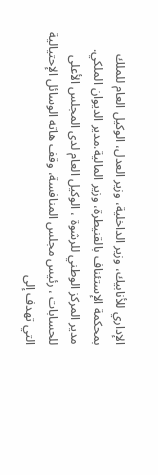الإداري للأنابيك، وزير الداخلية، وزير العدل، الوكيل العام للملك بمحكمة الإستئناف بالقنيطرة، وزير المالية.مدير الديوان الملكي. مدير المركز الوطني للرشوة ، الوكيل العام لدى المجلس الأعلى للحسابات ، رئيس مجلس المنافسة، وقف هاته الوسائل الإحتيالية التي تهدف إلى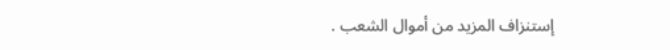إستنزاف المزيد من أموال الشعب .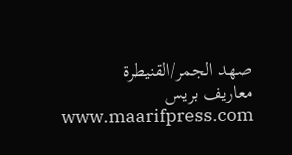صهد الجمر/القنيطرة
معاريف بريس
www.maarifpress.com